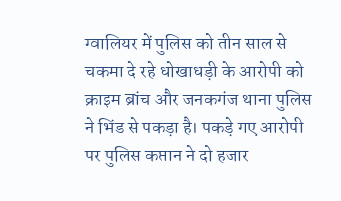ग्वालियर में पुलिस को तीन साल से चकमा दे रहे धोखाधड़ी के आरोपी को क्राइम ब्रांच और जनकगंज थाना पुलिस ने भिंड से पकड़ा है। पकड़े गए आरोपी पर पुलिस कप्तान ने दो हजार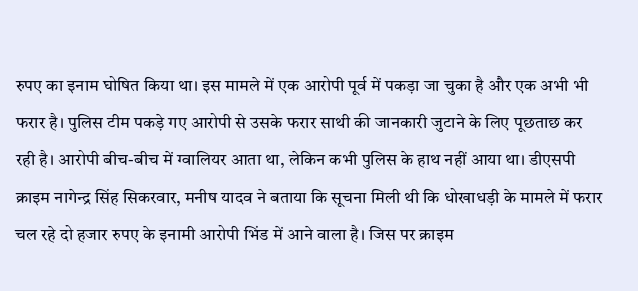रुपए का इनाम घोषित किया था। इस मामले में एक आरोपी पूर्व में पकड़ा जा चुका है और एक अभी भी फरार है। पुलिस टीम पकड़े गए आरोपी से उसके फरार साथी की जानकारी जुटाने के लिए पूछताछ कर रही है। आरोपी बीच-बीच में ग्वालियर आता था, लेकिन कभी पुलिस के हाथ नहीं आया था। डीएसपी क्राइम नागेन्द्र सिंह सिकरवार, मनीष यादव ने बताया कि सूचना मिली थी कि धोखाधड़ी के मामले में फरार चल रहे दो हजार रुपए के इनामी आरोपी भिंड में आने वाला है। जिस पर क्राइम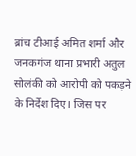ब्रांच टीआई अमित शर्मा और जनकगंज थाना प्रभारी अतुल सोलंकी को आरोपी को पकड़ने के निर्देश दिए। जिस पर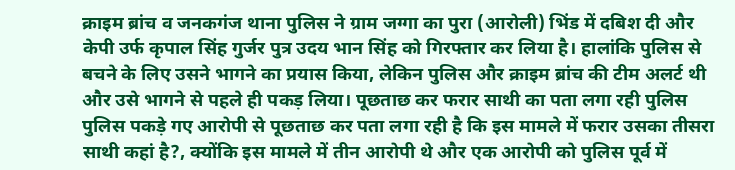क्राइम ब्रांच व जनकगंज थाना पुलिस ने ग्राम जग्गा का पुरा (आरोली) भिंड में दबिश दी और केपी उर्फ कृपाल सिंह गुर्जर पुत्र उदय भान सिंह को गिरफ्तार कर लिया है। हालांकि पुलिस से बचने के लिए उसने भागने का प्रयास किया, लेकिन पुलिस और क्राइम ब्रांच की टीम अलर्ट थी और उसे भागने से पहले ही पकड़ लिया। पूछताछ कर फरार साथी का पता लगा रही पुलिस
पुलिस पकड़े गए आरोपी से पूछताछ कर पता लगा रही है कि इस मामले में फरार उसका तीसरा साथी कहां है?, क्योंकि इस मामले में तीन आरोपी थे और एक आरोपी को पुलिस पूर्व में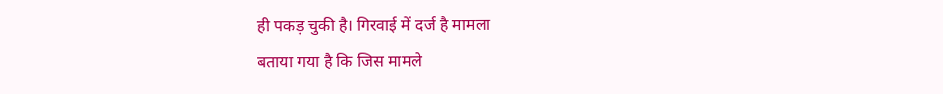ही पकड़ चुकी है। गिरवाई में दर्ज है मामला
बताया गया है कि जिस मामले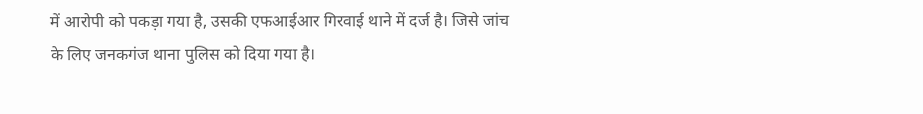में आरोपी को पकड़ा गया है, उसकी एफआईआर गिरवाई थाने में दर्ज है। जिसे जांच के लिए जनकगंज थाना पुलिस को दिया गया है।